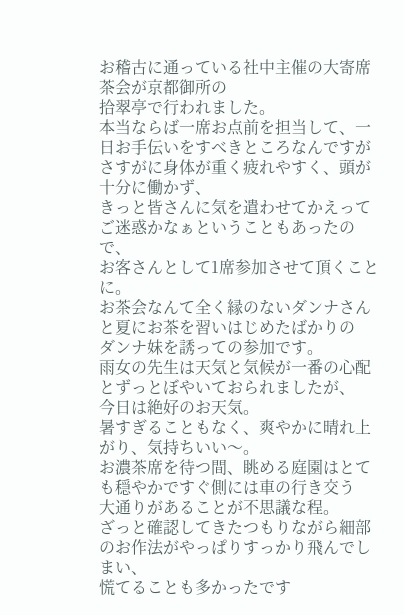お稽古に通っている社中主催の大寄席茶会が京都御所の
拾翠亭で行われました。
本当ならば一席お点前を担当して、一日お手伝いをすべきところなんですが
さすがに身体が重く疲れやすく、頭が十分に働かず、
きっと皆さんに気を遣わせてかえってご迷惑かなぁということもあったので、
お客さんとして1席参加させて頂くことに。
お茶会なんて全く縁のないダンナさんと夏にお茶を習いはじめたばかりの
ダンナ妹を誘っての参加です。
雨女の先生は天気と気候が一番の心配とずっとぼやいておられましたが、
今日は絶好のお天気。
暑すぎることもなく、爽やかに晴れ上がり、気持ちいい〜。
お濃茶席を待つ間、眺める庭園はとても穏やかですぐ側には車の行き交う
大通りがあることが不思議な程。
ざっと確認してきたつもりながら細部のお作法がやっぱりすっかり飛んでしまい、
慌てることも多かったです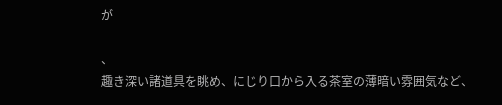が

、
趣き深い諸道具を眺め、にじり口から入る茶室の薄暗い雰囲気など、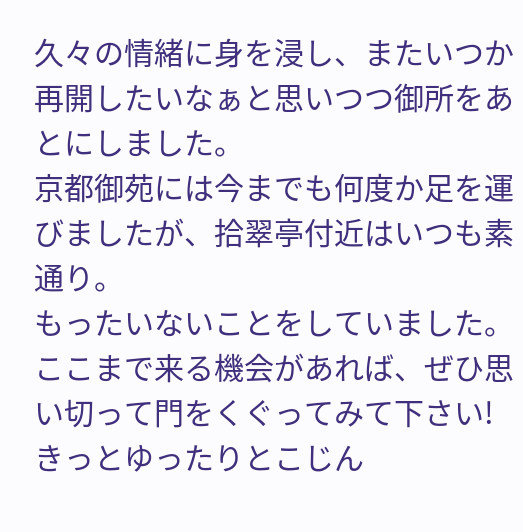久々の情緒に身を浸し、またいつか再開したいなぁと思いつつ御所をあとにしました。
京都御苑には今までも何度か足を運びましたが、拾翠亭付近はいつも素通り。
もったいないことをしていました。
ここまで来る機会があれば、ぜひ思い切って門をくぐってみて下さい!
きっとゆったりとこじん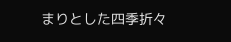まりとした四季折々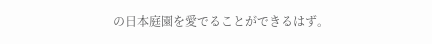の日本庭園を愛でることができるはず。